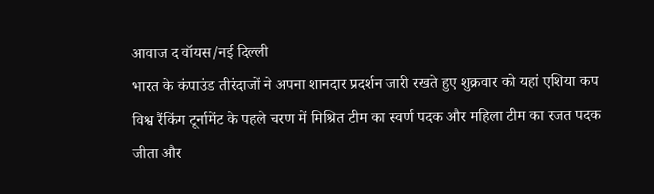आवाज द वॉयस/नई दिल्ली
भारत के कंपाउंड तीरंदाजों ने अपना शानदार प्रदर्शन जारी रखते हुए शुक्रवार को यहां एशिया कप विश्व रैंकिंग टूर्नामेंट के पहले चरण में मिश्रित टीम का स्वर्ण पदक और महिला टीम का रजत पदक जीता और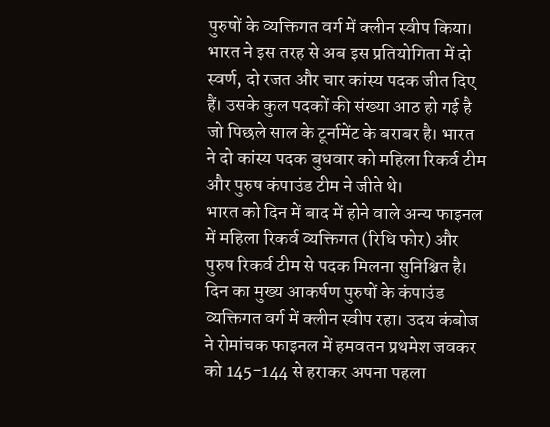पुरुषों के व्यक्तिगत वर्ग में क्लीन स्वीप किया।
भारत ने इस तरह से अब इस प्रतियोगिता में दो स्वर्ण, दो रजत और चार कांस्य पदक जीत दिए हैं। उसके कुल पदकों की संख्या आठ हो गई है जो पिछले साल के टूर्नामेंट के बराबर है। भारत ने दो कांस्य पदक बुधवार को महिला रिकर्व टीम और पुरुष कंपाउंड टीम ने जीते थे।
भारत को दिन में बाद में होने वाले अन्य फाइनल में महिला रिकर्व व्यक्तिगत (रिधि फोर) और पुरुष रिकर्व टीम से पदक मिलना सुनिश्चित है।
दिन का मुख्य आकर्षण पुरुषों के कंपाउंड व्यक्तिगत वर्ग में क्लीन स्वीप रहा। उदय कंबोज ने रोमांचक फाइनल में हमवतन प्रथमेश जवकर को 145-144 से हराकर अपना पहला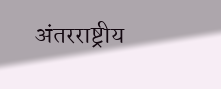अंतरराष्ट्रीय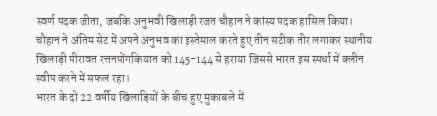स्वर्ण पदक जीता, जबकि अनुभवी खिलाड़ी रजत चौहान ने कांस्य पदक हासिल किया।
चौहान ने अंतिम सेट में अपने अनुभव का इस्तेमाल करते हुए तीन सटीक तीर लगाकर स्थानीय खिलाड़ी पीरावत रत्तनपोंगकियात को 145-144 से हराया जिससे भारत इस स्पर्धा में क्लीन स्वीप करने में सफल रहा।
भारत के दो 22 वर्षीय खिलाड़ियों के बीच हुए मुकाबले में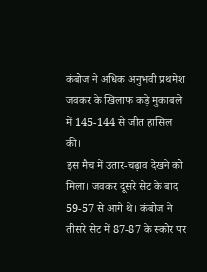कंबोज ने अधिक अनुभवी प्रथमेश जवकर के खिलाफ कड़े मुकाबले में 145-144 से जीत हासिल की।
इस मैच में उतार-चढ़ाव देखने को मिला। जवकर दूसरे सेट के बाद 59-57 से आगे थे। कंबोज ने तीसरे सेट में 87-87 के स्कोर पर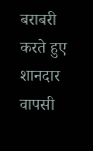बराबरी करते हुए शानदार वापसी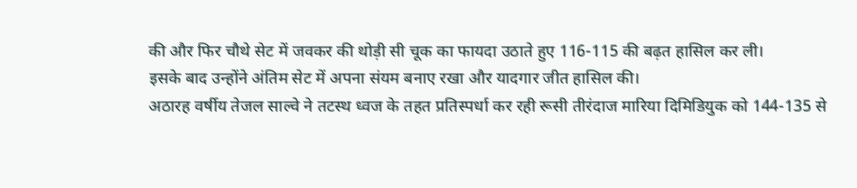की और फिर चौथे सेट में जवकर की थोड़ी सी चूक का फायदा उठाते हुए 116-115 की बढ़त हासिल कर ली।
इसके बाद उन्होंने अंतिम सेट में अपना संयम बनाए रखा और यादगार जीत हासिल की।
अठारह वर्षीय तेजल साल्वे ने तटस्थ ध्वज के तहत प्रतिस्पर्धा कर रही रूसी तीरंदाज मारिया दिमिडियुक को 144-135 से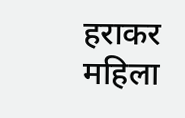हराकर महिला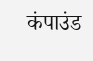कंपाउंड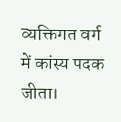व्यक्तिगत वर्ग में कांस्य पदक जीता।